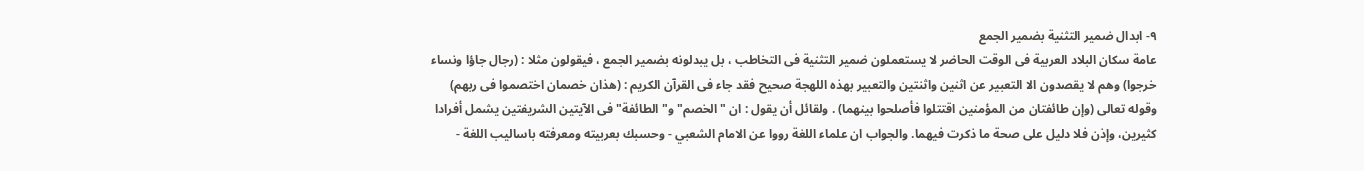٩- ابدال ضمير التثنية بضمير الجمع
عامة سكان البلاد العربية فى الوقت الحاضر لا يستعملون ضمير التثنية فى التخاطب ، بل يبدلونه بضمير الجمع ، فيقولون مثلا : (رجال جاؤا ونساء خرجوا) وهم لا يقصدون الا التعبير عن اثنين واثنتين والتعبير بهذه اللهجة صحيح فقد جاء فى القرآن الكريم : (هذان خصمان اختصموا فى ربهم) وقوله تعالى (وإن طائفتان من المؤمنين اقتتلوا فأصلحوا بينهما) . ولقائل أن يقول : ان "الخصم" و"الطائفة" فى الآيتين الشريفتين يشمل أفرادا كثيرين، وإذن فلا دليل على صحة ما ذكرت فيهما. والجواب ان علماء اللغة رووا عن الامام الشعبي - وحسبك بعربيته ومعرفته باساليب اللغة -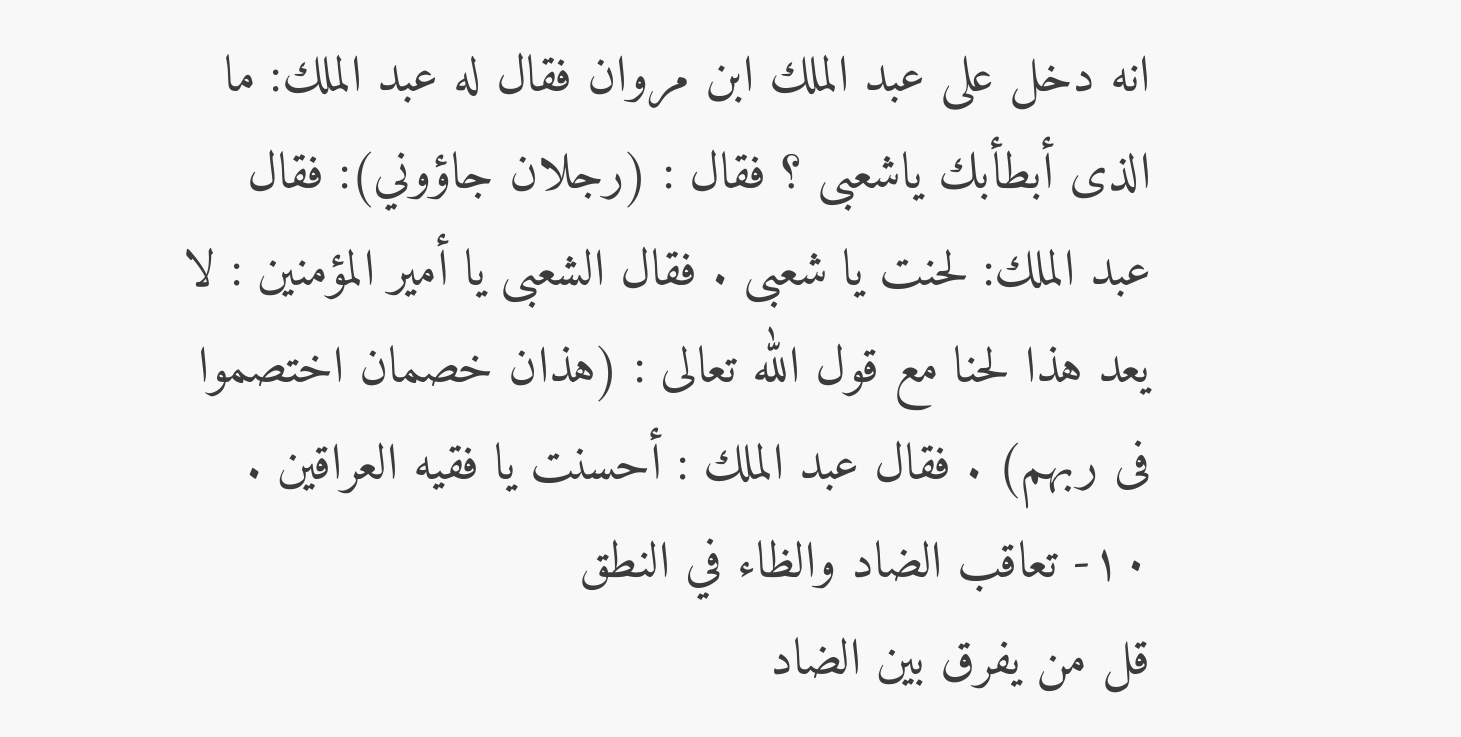انه دخل على عبد الملك ابن مروان فقال له عبد الملك: ما الذى أبطأبك ياشعبى ؟ فقال : (رجلان جاؤوني): فقال عبد الملك: لحنت يا شعبى . فقال الشعبى يا أمير المؤمنين : لا يعد هذا لحنا مع قول الله تعالى : (هذان خصمان اختصموا فى ربهم) . فقال عبد الملك : أحسنت يا فقيه العراقين .
١٠- تعاقب الضاد والظاء في النطق
قل من يفرق بين الضاد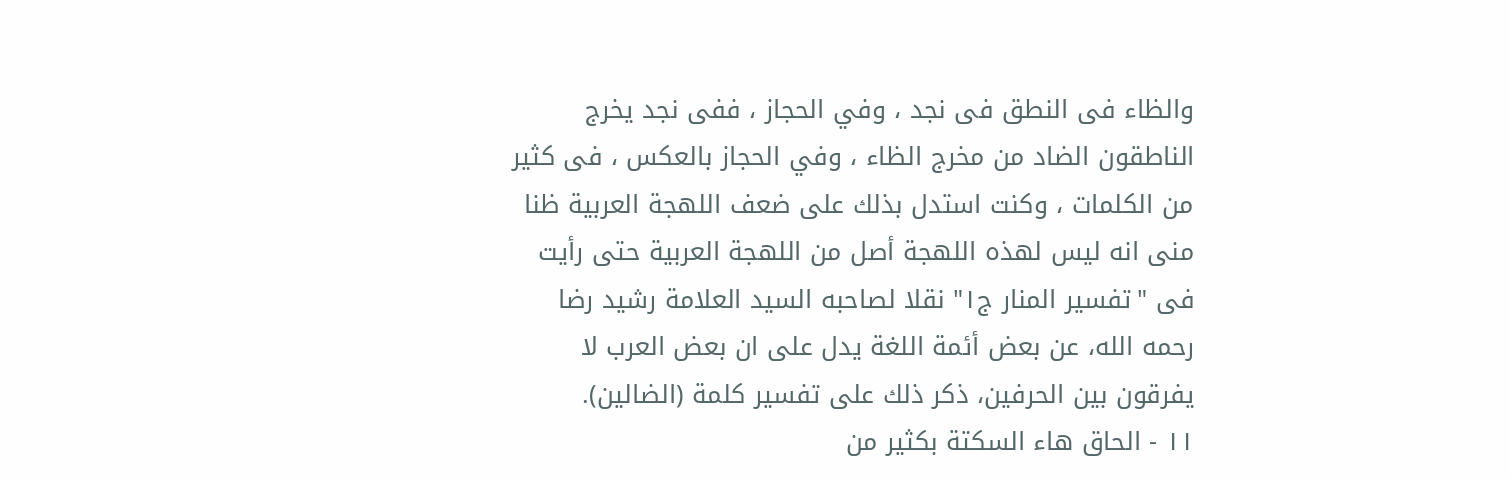والظاء فى النطق فى نجد ، وفي الحجاز ، ففى نجد يخرج الناطقون الضاد من مخرج الظاء ، وفي الحجاز بالعكس ، فى كثير من الكلمات ، وكنت استدل بذلك على ضعف اللهجة العربية ظنا منى انه ليس لهذه اللهجة أصل من اللهجة العربية حتى رأيت فى "تفسير المنار ج١" نقلا لصاحبه السيد العلامة رشيد رضا رحمه الله، عن بعض أئمة اللغة يدل على ان بعض العرب لا يفرقون بين الحرفين، ذكر ذلك على تفسير كلمة (الضالين).
١١ - الحاق هاء السكتة بكثير من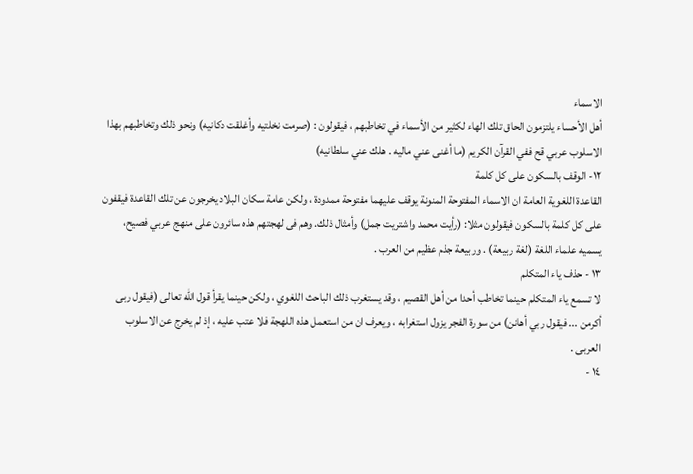الاسماء
أهل الأحساء يلتزمون الحاق تلك الهاء لكثير من الأسماء في تخاطبهم ، فيقولون : (صرمت نخلتيه وأغلقت دكانيه) ونحو ذلك وتخاطبهم بهذا الاسلوب عربي قح ففي القرآن الكريم (ما أغنى عني ماليه . هلك عني سلطانيه)
١٢- الوقف بالسكون على كل كلمة
القاعدة اللغوية العامة ان الاسماء المفتوحة المنونة يوقف عليهما مفتوحة ممدودة ، ولكن عامة سكان البلاد يخرجون عن تلك القاعدة فيقفون على كل كلمة بالسكون فيقولون مثلا: (رأيت محمد واشتريت جمل) وأمثال ذلك. وهم فى لهجتهم هذه سائرون على منهج عربي فصيح، يسميه علماء اللغة (لغة ربيعة) . وربيعة جذم عظيم من العرب .
١٣ - حذف ياء المتكلم
لا تسمع ياء المتكلم حينما تخاطب أحدا من أهل القصيم ، وقد يستغرب ذلك الباحث اللغوي ، ولكن حينما يقرأ قول الله تعالى (فيقول ربى أكرمن ... فيقول ربي أهانن) من سورة الفجر يزول استغرابه ، ويعرف ان من استعمل هذه اللهجة فلا عتب عليه ، إذ لم يخرج عن الاسلوب العربى .
١٤ -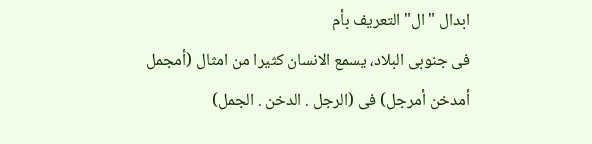ابدال "ال" التعريف بأم
فى جنوبى البلاد، يسمع الانسان كثيرا من امثال (أمجمل أمدخن أمرجل) فى (الرجل . الدخن . الجمل)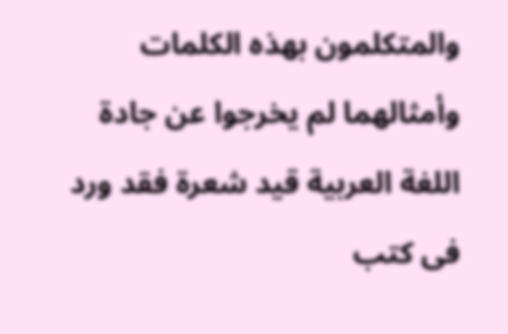والمتكلمون بهذه الكلمات وأمثالهما لم يخرجوا عن جادة اللغة العربية قيد شعرة فقد ورد فى كتب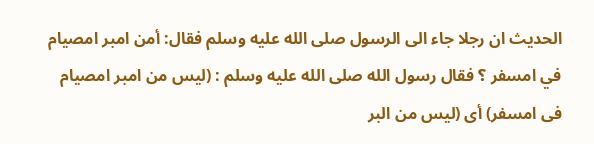الحديث ان رجلا جاء الى الرسول صلى الله عليه وسلم فقال: أمن امبر امصيام في امسفر ؟ فقال رسول الله صلى الله عليه وسلم : (ليس من امبر امصيام فى امسفر) أى (ليس من البر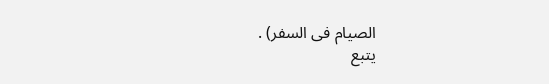الصيام فى السفر) .
يتبع